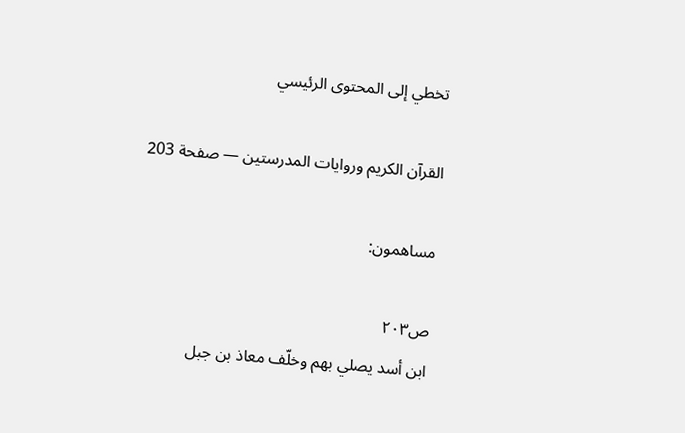تخطي إلى المحتوى الرئيسي

القرآن الكريم وروايات المدرستين — صفحة 203

مساهمون:

ص٢٠٣
ابن أسد يصلي بهم وخلّف معاذ بن جبل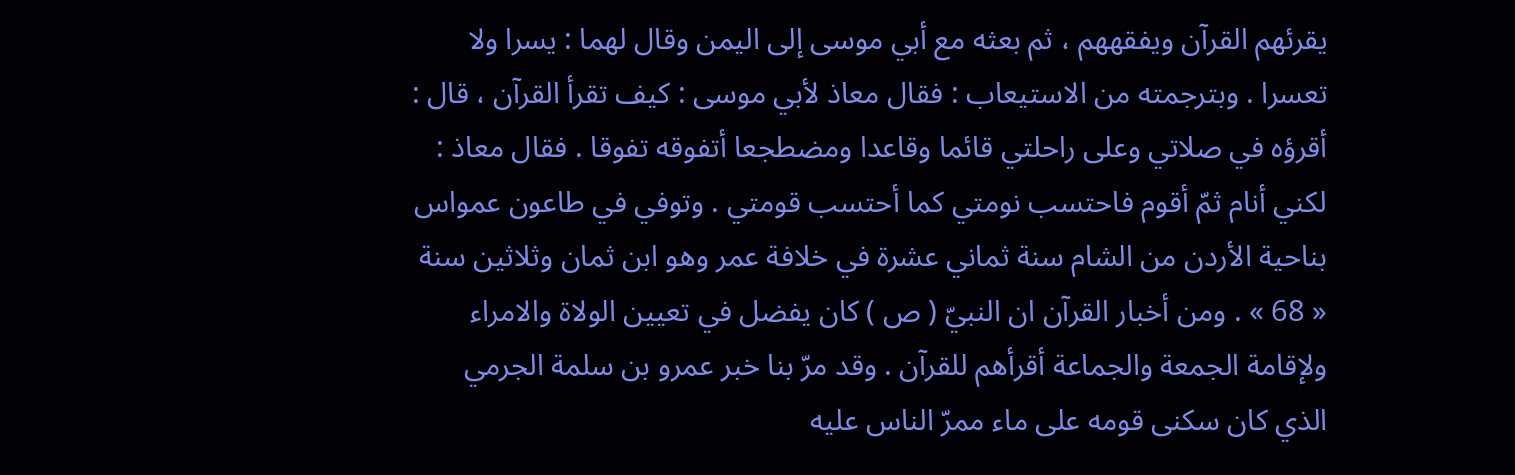يقرئهم القرآن ويفقههم ، ثم بعثه مع أبي موسى إلى اليمن وقال لهما : يسرا ولا تعسرا . وبترجمته من الاستيعاب : فقال معاذ لأبي موسى : كيف تقرأ القرآن ، قال : أقرؤه في صلاتي وعلى راحلتي قائما وقاعدا ومضطجعا أتفوقه تفوقا . فقال معاذ : لكني أنام ثمّ أقوم فاحتسب نومتي كما أحتسب قومتي . وتوفي في طاعون عمواس بناحية الأردن من الشام سنة ثماني عشرة في خلافة عمر وهو ابن ثمان وثلاثين سنة « 68 » . ومن أخبار القرآن ان النبيّ ( ص ) كان يفضل في تعيين الولاة والامراء ولإقامة الجمعة والجماعة أقرأهم للقرآن . وقد مرّ بنا خبر عمرو بن سلمة الجرمي الذي كان سكنى قومه على ماء ممرّ الناس عليه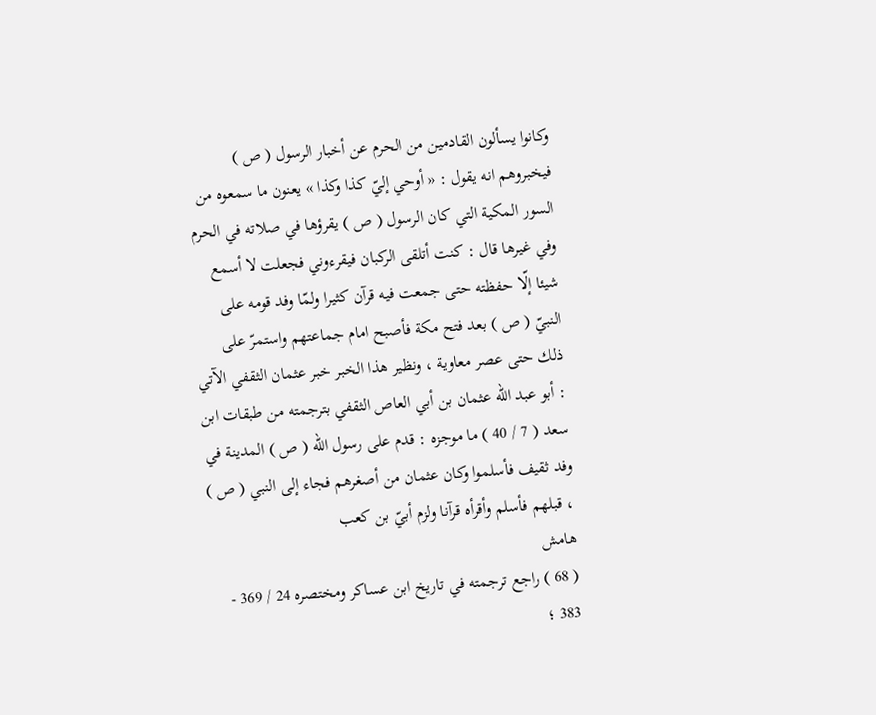وكانوا يسألون القادمين من الحرم عن أخبار الرسول ( ص ) فيخبروهم انه يقول : « أوحي إليّ كذا وكذا » يعنون ما سمعوه من السور المكية التي كان الرسول ( ص ) يقرؤها في صلاته في الحرم وفي غيرها قال : كنت أتلقى الركبان فيقرءوني فجعلت لا أسمع شيئا إلّا حفظته حتى جمعت فيه قرآن كثيرا ولمّا وفد قومه على النبيّ ( ص ) بعد فتح مكة فأصبح امام جماعتهم واستمرّ على ذلك حتى عصر معاوية ، ونظير هذا الخبر خبر عثمان الثقفي الآتي : أبو عبد اللّه عثمان بن أبي العاص الثقفي بترجمته من طبقات ابن سعد ( 7 / 40 ) ما موجزه : قدم على رسول اللّه ( ص ) المدينة في وفد ثقيف فأسلموا وكان عثمان من أصغرهم فجاء إلى النبي ( ص ) ، قبلهم فأسلم وأقرأه قرآنا ولزم أبيّ بن كعب
هامش
( 68 ) راجع ترجمته في تاريخ ابن عساكر ومختصره 24 / 369 - 383 ؛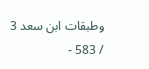وطبقات ابن سعد 3 / 583 -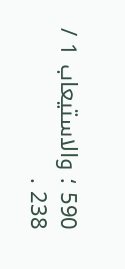590 ؛ والاستيعاب 1 / 238 .